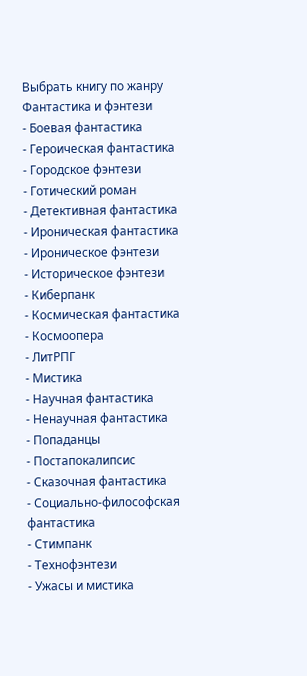Выбрать книгу по жанру
Фантастика и фэнтези
- Боевая фантастика
- Героическая фантастика
- Городское фэнтези
- Готический роман
- Детективная фантастика
- Ироническая фантастика
- Ироническое фэнтези
- Историческое фэнтези
- Киберпанк
- Космическая фантастика
- Космоопера
- ЛитРПГ
- Мистика
- Научная фантастика
- Ненаучная фантастика
- Попаданцы
- Постапокалипсис
- Сказочная фантастика
- Социально-философская фантастика
- Стимпанк
- Технофэнтези
- Ужасы и мистика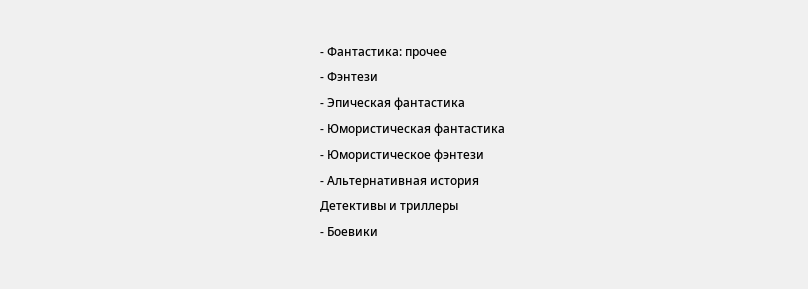- Фантастика: прочее
- Фэнтези
- Эпическая фантастика
- Юмористическая фантастика
- Юмористическое фэнтези
- Альтернативная история
Детективы и триллеры
- Боевики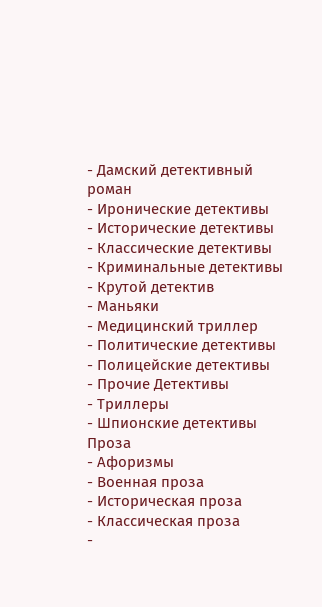- Дамский детективный роман
- Иронические детективы
- Исторические детективы
- Классические детективы
- Криминальные детективы
- Крутой детектив
- Маньяки
- Медицинский триллер
- Политические детективы
- Полицейские детективы
- Прочие Детективы
- Триллеры
- Шпионские детективы
Проза
- Афоризмы
- Военная проза
- Историческая проза
- Классическая проза
-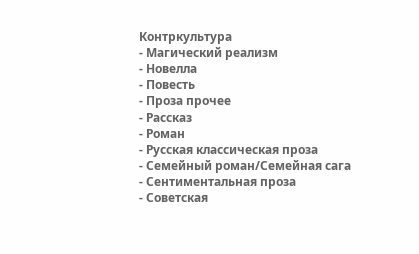Контркультура
- Магический реализм
- Новелла
- Повесть
- Проза прочее
- Рассказ
- Роман
- Русская классическая проза
- Семейный роман/Семейная сага
- Сентиментальная проза
- Советская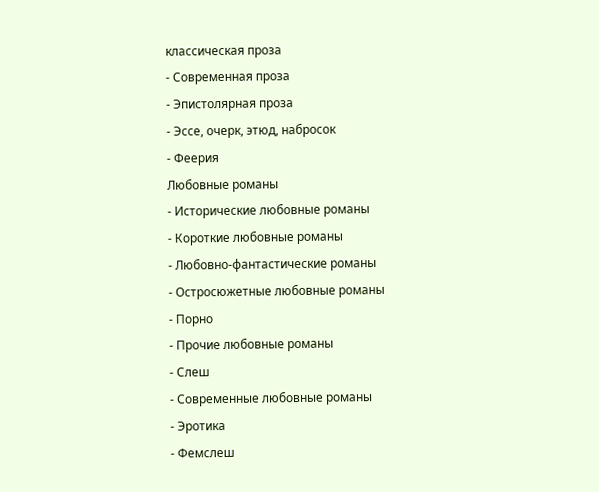классическая проза
- Современная проза
- Эпистолярная проза
- Эссе, очерк, этюд, набросок
- Феерия
Любовные романы
- Исторические любовные романы
- Короткие любовные романы
- Любовно-фантастические романы
- Остросюжетные любовные романы
- Порно
- Прочие любовные романы
- Слеш
- Современные любовные романы
- Эротика
- Фемслеш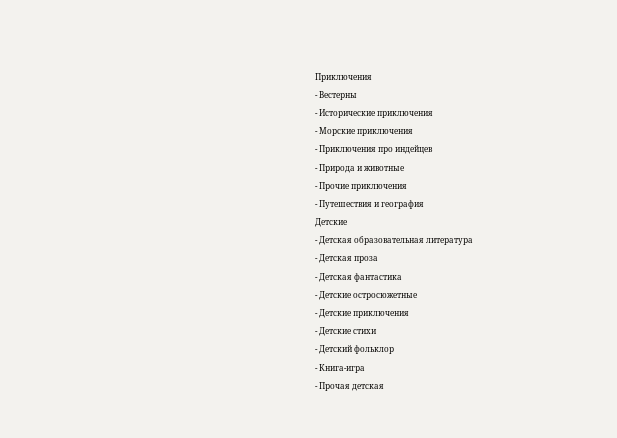Приключения
- Вестерны
- Исторические приключения
- Морские приключения
- Приключения про индейцев
- Природа и животные
- Прочие приключения
- Путешествия и география
Детские
- Детская образовательная литература
- Детская проза
- Детская фантастика
- Детские остросюжетные
- Детские приключения
- Детские стихи
- Детский фольклор
- Книга-игра
- Прочая детская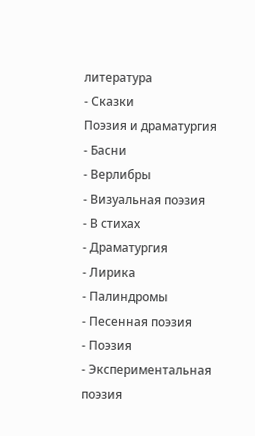литература
- Сказки
Поэзия и драматургия
- Басни
- Верлибры
- Визуальная поэзия
- В стихах
- Драматургия
- Лирика
- Палиндромы
- Песенная поэзия
- Поэзия
- Экспериментальная поэзия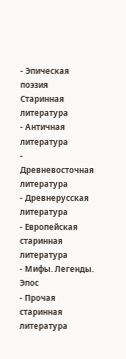- Эпическая поэзия
Старинная литература
- Античная литература
- Древневосточная литература
- Древнерусская литература
- Европейская старинная литература
- Мифы. Легенды. Эпос
- Прочая старинная литература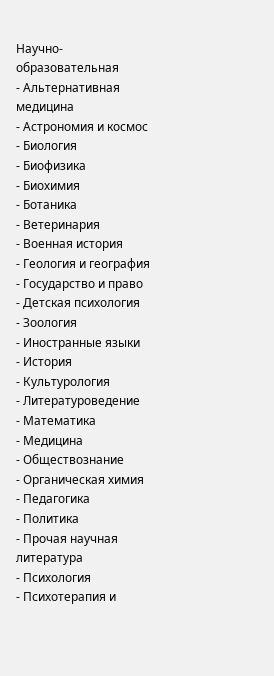Научно-образовательная
- Альтернативная медицина
- Астрономия и космос
- Биология
- Биофизика
- Биохимия
- Ботаника
- Ветеринария
- Военная история
- Геология и география
- Государство и право
- Детская психология
- Зоология
- Иностранные языки
- История
- Культурология
- Литературоведение
- Математика
- Медицина
- Обществознание
- Органическая химия
- Педагогика
- Политика
- Прочая научная литература
- Психология
- Психотерапия и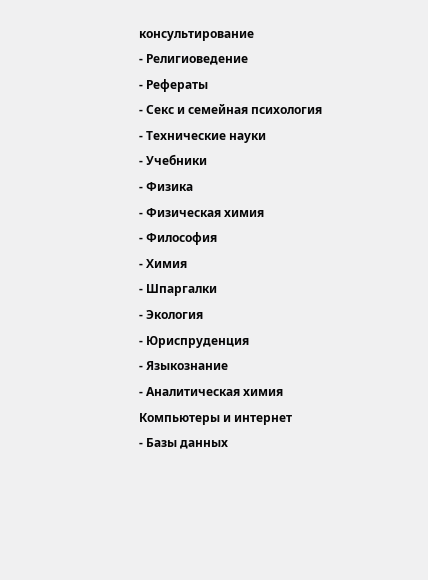консультирование
- Религиоведение
- Рефераты
- Секс и семейная психология
- Технические науки
- Учебники
- Физика
- Физическая химия
- Философия
- Химия
- Шпаргалки
- Экология
- Юриспруденция
- Языкознание
- Аналитическая химия
Компьютеры и интернет
- Базы данных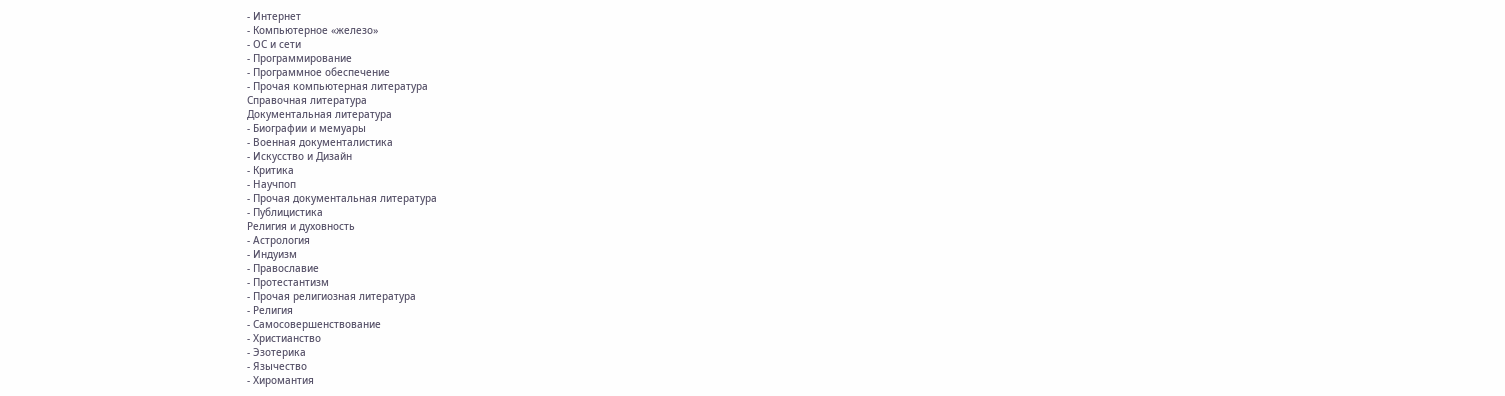- Интернет
- Компьютерное «железо»
- ОС и сети
- Программирование
- Программное обеспечение
- Прочая компьютерная литература
Справочная литература
Документальная литература
- Биографии и мемуары
- Военная документалистика
- Искусство и Дизайн
- Критика
- Научпоп
- Прочая документальная литература
- Публицистика
Религия и духовность
- Астрология
- Индуизм
- Православие
- Протестантизм
- Прочая религиозная литература
- Религия
- Самосовершенствование
- Христианство
- Эзотерика
- Язычество
- Хиромантия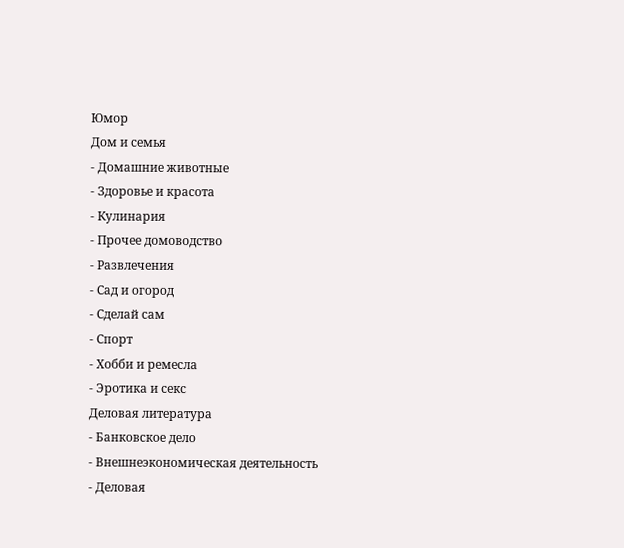Юмор
Дом и семья
- Домашние животные
- Здоровье и красота
- Кулинария
- Прочее домоводство
- Развлечения
- Сад и огород
- Сделай сам
- Спорт
- Хобби и ремесла
- Эротика и секс
Деловая литература
- Банковское дело
- Внешнеэкономическая деятельность
- Деловая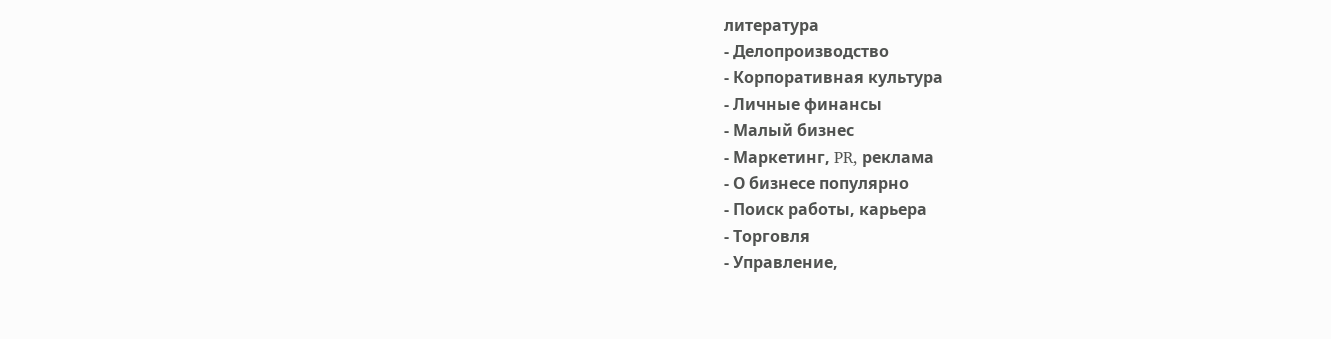литература
- Делопроизводство
- Корпоративная культура
- Личные финансы
- Малый бизнес
- Маркетинг, PR, реклама
- О бизнесе популярно
- Поиск работы, карьера
- Торговля
- Управление,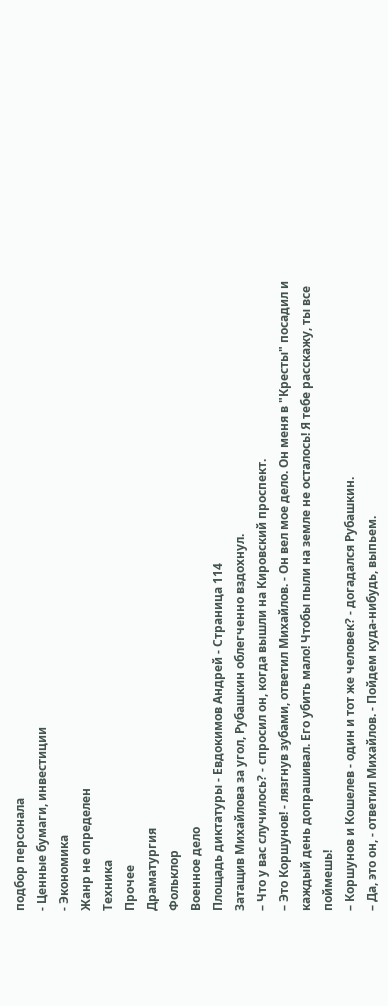подбор персонала
- Ценные бумаги, инвестиции
- Экономика
Жанр не определен
Техника
Прочее
Драматургия
Фольклор
Военное дело
Площадь диктатуры - Евдокимов Андрей - Страница 114
Затащив Михайлова за угол, Рубашкин облегченно вздохнул.
– Что у вас случилось? - спросил он, когда вышли на Кировский проспект.
– Это Коршунов! - лязгнув зубами, ответил Михайлов. - Он вел мое дело. Он меня в "Кресты" посадил и каждый день допрашивал. Его убить мало! Чтобы пыли на земле не осталось! Я тебе расскажу, ты все поймешь!
– Коршунов и Кошелев - один и тот же человек? - догадался Рубашкин.
– Да, это он, - ответил Михайлов. - Пойдем куда-нибудь, выпьем.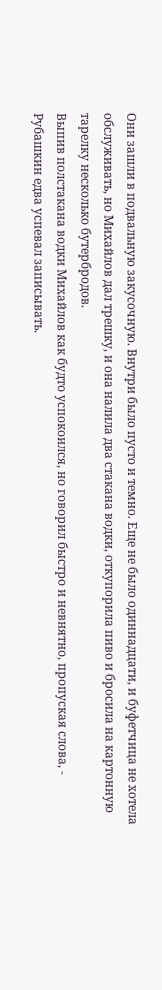Они зашли в подвальную закусочную. Внутри было пусто и темно. Еще не было одиннадцати, и буфетчица не хотела обслуживать, но Михайлов дал трешку, и она налила два стакана водки, откупорила пиво и бросила на картонную тарелку несколько бутербродов.
Выпив полстакана водки Михайлов как будто успокоился, но говорил быстро и невнятно, пропуская слова, - Рубашкин едва успевал записывать.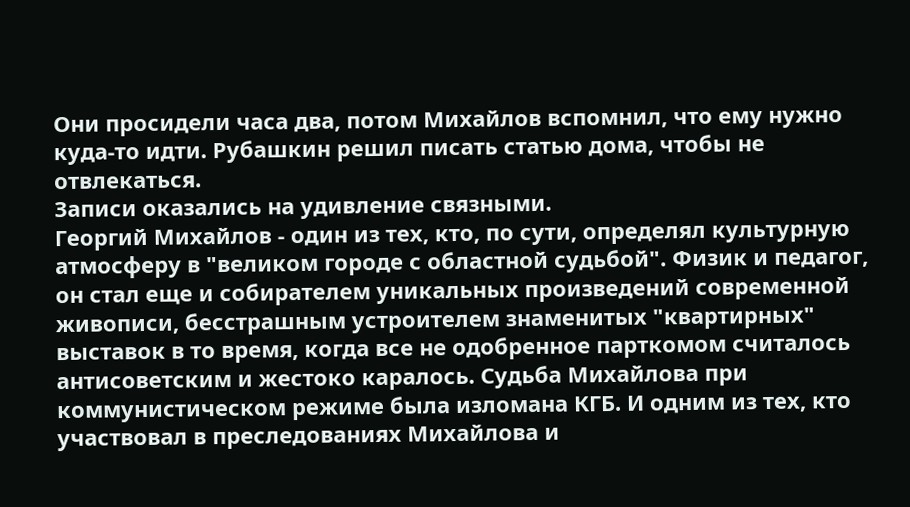Они просидели часа два, потом Михайлов вспомнил, что ему нужно куда-то идти. Рубашкин решил писать статью дома, чтобы не отвлекаться.
Записи оказались на удивление связными.
Георгий Михайлов - один из тех, кто, по сути, определял культурную атмосферу в "великом городе с областной судьбой". Физик и педагог, он стал еще и собирателем уникальных произведений современной живописи, бесстрашным устроителем знаменитых "квартирных" выставок в то время, когда все не одобренное парткомом считалось антисоветским и жестоко каралось. Судьба Михайлова при коммунистическом режиме была изломана КГБ. И одним из тех, кто участвовал в преследованиях Михайлова и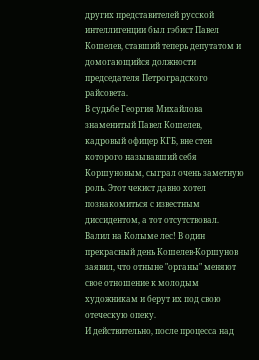других представителей русской интеллигенции был гэбист Павел Кошелев, ставший теперь депутатом и домогающийся должности председателя Петроградского райсовета.
В судьбе Георгия Михайлова знаменитый Павел Кошелев, кадровый офицер КГБ, вне стен которого называвший себя Коршуновым, сыграл очень заметную роль. Этот чекист давно хотел познакомиться с известным диссидентом, а тот отсутствовал. Валил на Колыме лес! В один прекрасный день Кошелев-Коршунов заявил, что отныне "органы" меняют свое отношение к молодым художникам и берут их под свою отеческую опеку.
И действительно, после процесса над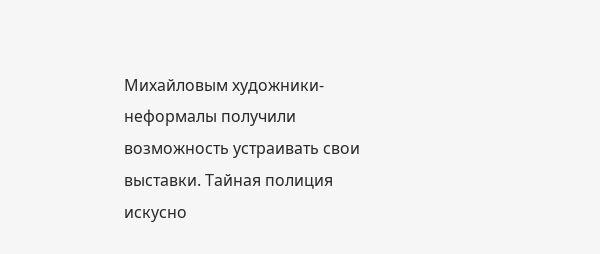Михайловым художники-неформалы получили возможность устраивать свои выставки. Тайная полиция искусно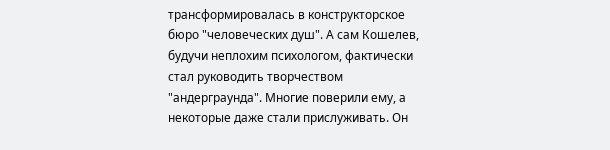трансформировалась в конструкторское бюро "человеческих душ". А сам Кошелев, будучи неплохим психологом, фактически стал руководить творчеством "андерграунда". Многие поверили ему, а некоторые даже стали прислуживать. Он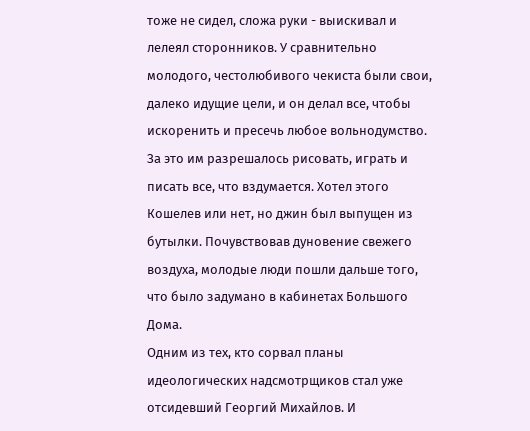тоже не сидел, сложа руки - выискивал и лелеял сторонников. У сравнительно молодого, честолюбивого чекиста были свои, далеко идущие цели, и он делал все, чтобы искоренить и пресечь любое вольнодумство. За это им разрешалось рисовать, играть и писать все, что вздумается. Хотел этого Кошелев или нет, но джин был выпущен из бутылки. Почувствовав дуновение свежего воздуха, молодые люди пошли дальше того, что было задумано в кабинетах Большого Дома.
Одним из тех, кто сорвал планы идеологических надсмотрщиков стал уже отсидевший Георгий Михайлов. И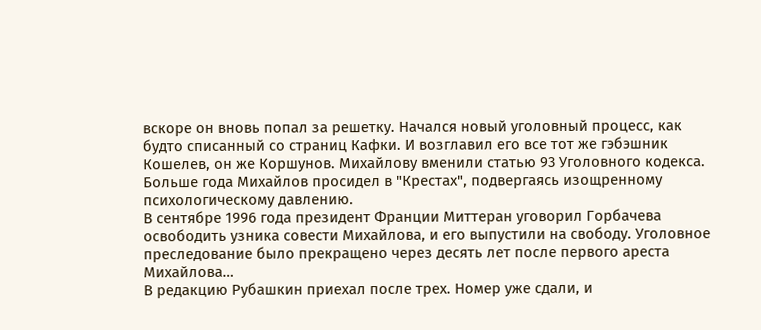вскоре он вновь попал за решетку. Начался новый уголовный процесс, как будто списанный со страниц Кафки. И возглавил его все тот же гэбэшник Кошелев, он же Коршунов. Михайлову вменили статью 93 Уголовного кодекса. Больше года Михайлов просидел в "Крестах", подвергаясь изощренному психологическому давлению.
В сентябре 1996 года президент Франции Миттеран уговорил Горбачева освободить узника совести Михайлова, и его выпустили на свободу. Уголовное преследование было прекращено через десять лет после первого ареста Михайлова…
В редакцию Рубашкин приехал после трех. Номер уже сдали, и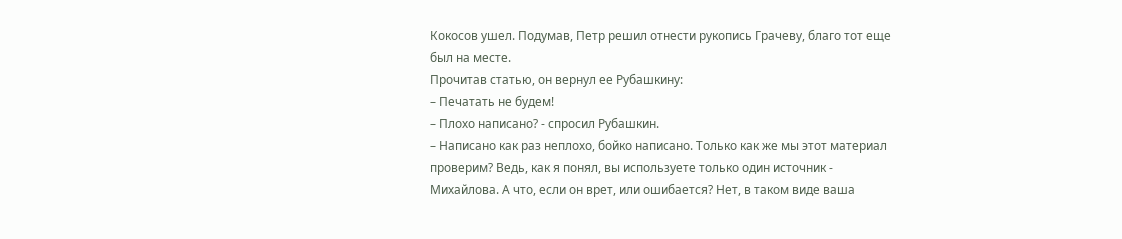Кокосов ушел. Подумав, Петр решил отнести рукопись Грачеву, благо тот еще был на месте.
Прочитав статью, он вернул ее Рубашкину:
– Печатать не будем!
– Плохо написано? - спросил Рубашкин.
– Написано как раз неплохо, бойко написано. Только как же мы этот материал проверим? Ведь, как я понял, вы используете только один источник - Михайлова. А что, если он врет, или ошибается? Нет, в таком виде ваша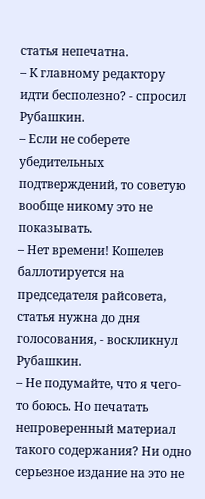статья непечатна.
– К главному редактору идти бесполезно? - спросил Рубашкин.
– Если не соберете убедительных подтверждений, то советую вообще никому это не показывать.
– Нет времени! Кошелев баллотируется на председателя райсовета, статья нужна до дня голосования, - воскликнул Рубашкин.
– Не подумайте, что я чего-то боюсь. Но печатать непроверенный материал такого содержания? Ни одно серьезное издание на это не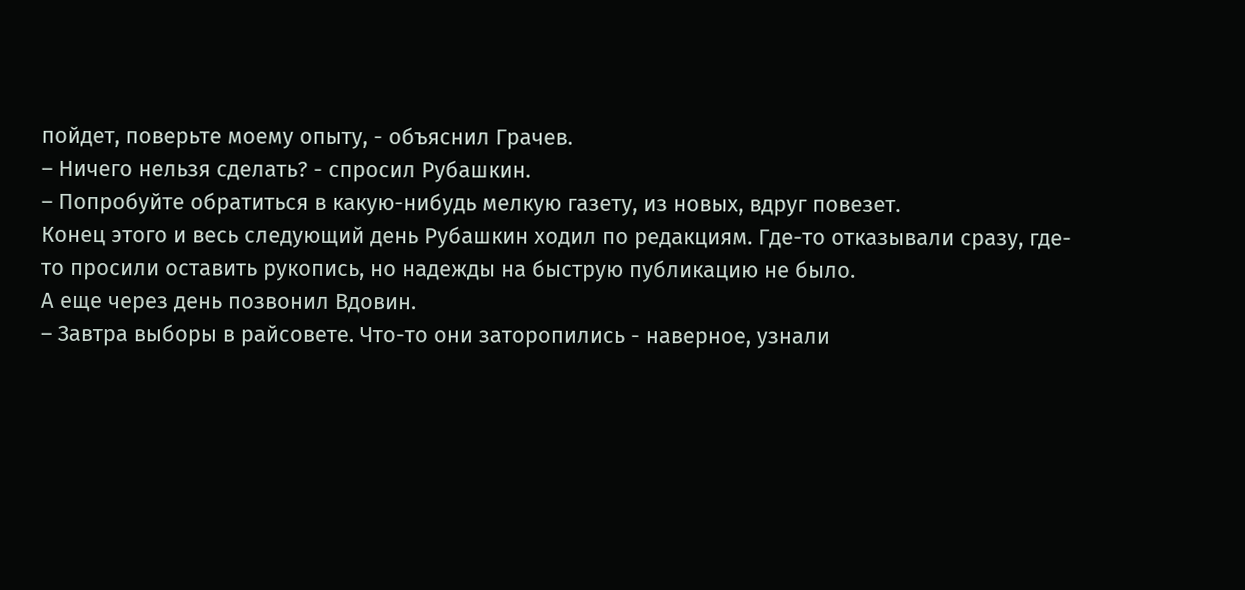пойдет, поверьте моему опыту, - объяснил Грачев.
– Ничего нельзя сделать? - спросил Рубашкин.
– Попробуйте обратиться в какую-нибудь мелкую газету, из новых, вдруг повезет.
Конец этого и весь следующий день Рубашкин ходил по редакциям. Где-то отказывали сразу, где-то просили оставить рукопись, но надежды на быструю публикацию не было.
А еще через день позвонил Вдовин.
– Завтра выборы в райсовете. Что-то они заторопились - наверное, узнали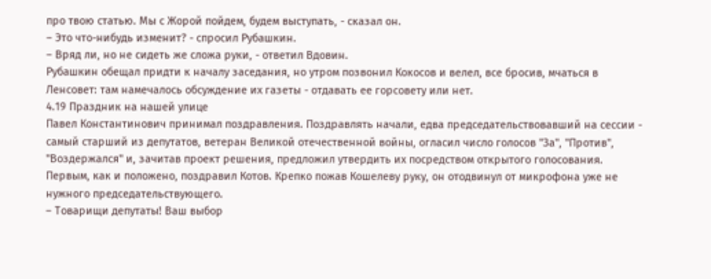про твою статью. Мы с Жорой пойдем, будем выступать, - сказал он.
– Это что-нибудь изменит? - спросил Рубашкин.
– Вряд ли, но не сидеть же сложа руки, - ответил Вдовин.
Рубашкин обещал придти к началу заседания, но утром позвонил Кокосов и велел, все бросив, мчаться в Ленсовет: там намечалось обсуждение их газеты - отдавать ее горсовету или нет.
4.19 Праздник на нашей улице
Павел Константинович принимал поздравления. Поздравлять начали, едва председательствовавший на сессии - самый старший из депутатов, ветеран Великой отечественной войны, огласил число голосов "За", "Против", "Воздержался" и, зачитав проект решения, предложил утвердить их посредством открытого голосования.
Первым, как и положено, поздравил Котов. Крепко пожав Кошелеву руку, он отодвинул от микрофона уже не нужного председательствующего.
– Товарищи депутаты! Ваш выбор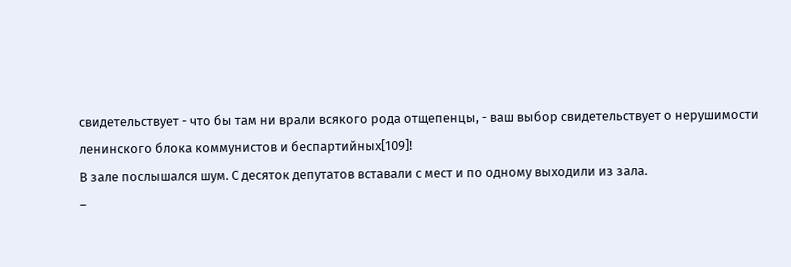свидетельствует - что бы там ни врали всякого рода отщепенцы, - ваш выбор свидетельствует о нерушимости ленинского блока коммунистов и беспартийных[109]!
В зале послышался шум. С десяток депутатов вставали с мест и по одному выходили из зала.
–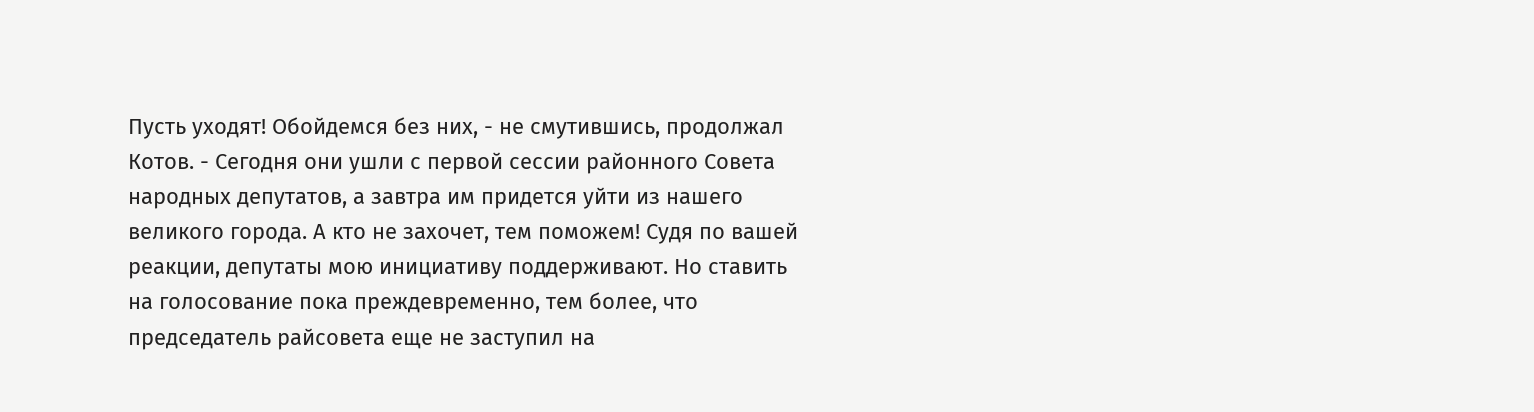Пусть уходят! Обойдемся без них, - не смутившись, продолжал Котов. - Сегодня они ушли с первой сессии районного Совета народных депутатов, а завтра им придется уйти из нашего великого города. А кто не захочет, тем поможем! Судя по вашей реакции, депутаты мою инициативу поддерживают. Но ставить на голосование пока преждевременно, тем более, что председатель райсовета еще не заступил на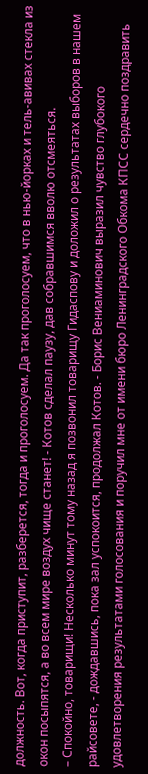должность. Вот, когда приступит, разберется, тогда и проголосуем. Да так проголосуем, что в нью-йорках и тель-авивах стекла из окон посыпятся, а во всем мире воздух чище станет! - Котов сделал паузу, дав собравшимся вволю отсмеяться.
– Спокойно, товарищи! Несколько минут тому назад я позвонил товарищу Гидаспову и доложил о результатах выборов в нашем райсовете, - дождавшись, пока зал успокоится, продолжал Котов. - Борис Вениаминович выразил чувство глубокого удовлетворения результатами голосования и поручил мне от имени бюро Ленинградского Обкома КПСС сердечно поздравить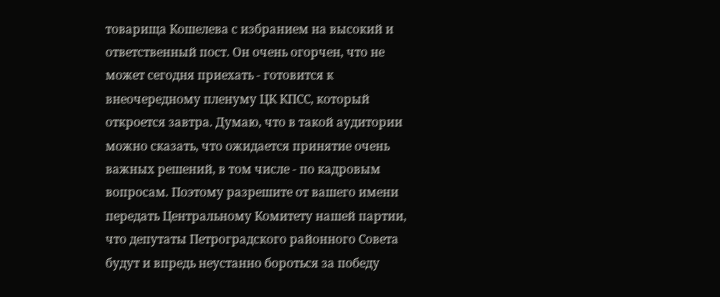товарища Кошелева с избранием на высокий и ответственный пост. Он очень огорчен, что не может сегодня приехать - готовится к внеочередному пленуму ЦК КПСС, который откроется завтра. Думаю, что в такой аудитории можно сказать, что ожидается принятие очень важных решений, в том числе - по кадровым вопросам. Поэтому разрешите от вашего имени передать Центральному Комитету нашей партии, что депутаты Петроградского районного Совета будут и впредь неустанно бороться за победу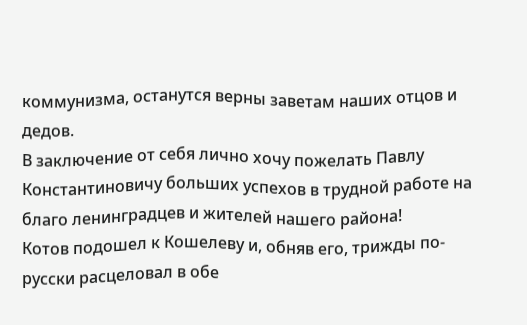коммунизма, останутся верны заветам наших отцов и дедов.
В заключение от себя лично хочу пожелать Павлу Константиновичу больших успехов в трудной работе на благо ленинградцев и жителей нашего района!
Котов подошел к Кошелеву и, обняв его, трижды по-русски расцеловал в обе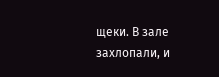щеки. В зале захлопали, и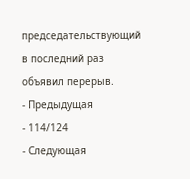председательствующий в последний раз объявил перерыв.
- Предыдущая
- 114/124
- Следующая